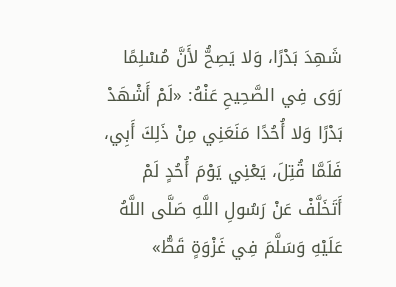شَهِدَ بَدْرًا، وَلا يَصِحُّ لأَنَّ مُسْلِمًا رَوَى فِي الصَّحِيحِ عَنْهُ: «لَمْ أَشْهَدْ بَدْرًا وَلا أُحُدًا مَنَعَنِي مِنْ ذَلِكَ أَبِي، فَلَمَّا قُتِلَ، يَعْنِي يَوْمَ أُحُدٍ لَمْ أَتَخَلَّفْ عَنْ رَسُولِ اللَّهِ صَلَّى اللَّهُ عَلَيْهِ وَسَلَّمَ فِي غَزْوَةٍ قَطُّ»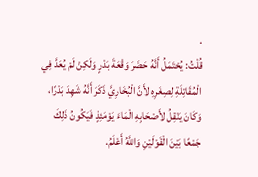.
قُلْتُ: يُحْتَمَلُ أَنَّهُ حَضَرَ وَقْعَةَ بَدْرٍ وَلَكِنْ لَمْ يُعَدَّ فِي الْمُقَاتِلَةِ لِصِغَرِهِ لأَنَّ الْبُخَارِيَّ ذَكَرَ أَنَّهُ شَهِدَ بَدْرًا، وَكَانَ يَنْقِلُ لأَصْحَابِهِ الْمَاءَ يَوْمَئِذٍ فَيَكُونُ ذَلِكَ جَمْعًا بَيْنَ الْقَوْلَيْنِ وَاللَّهُ أَعْلَمُ.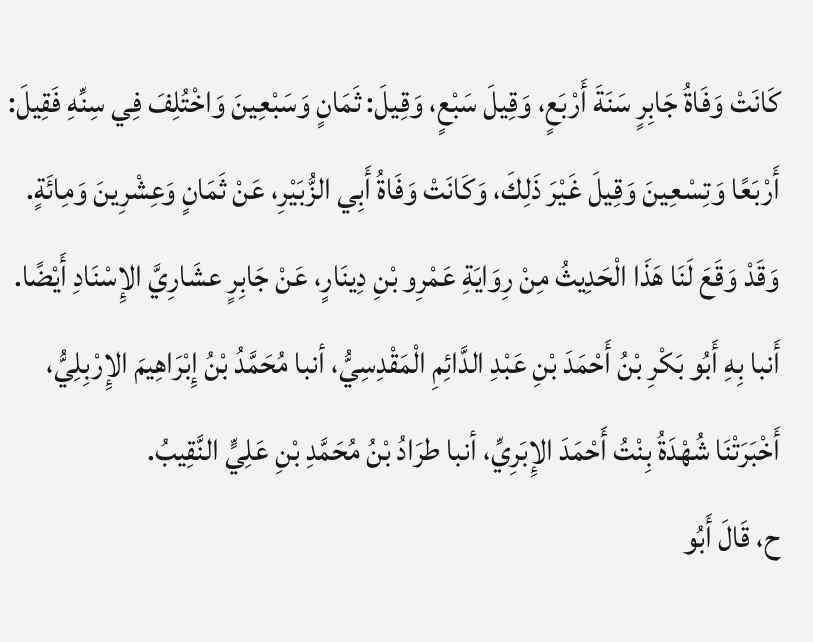كَانَتْ وَفَاةُ جَابِرٍ سَنَةَ أَرْبَعٍ، وَقِيلَ سَبْعٍ، وَقِيلَ: ثَمَانٍ وَسَبْعِينَ وَاخْتُلِفَ فِي سِنِّهِ فَقِيلَ: أَرْبَعًا وَتِسْعِينَ وَقِيلَ غَيْرَ ذَلِكَ، وَكَانَتْ وَفَاةُ أَبِي الزُّبَيْرِ، عَنْ ثَمَانٍ وَعِشْرِينَ وَمِائَةٍ.
وَقَدْ وَقَعَ لَنَا هَذَا الْحَدِيثُ مِنْ رِوَايَةِ عَمْرِو بْنِ دِينَارٍ، عَنْ جَابِرٍ عشَارِيَّ الإِسْنَادِ أَيْضًا.
أَنبا بِهِ أَبُو بَكْرِ بْنُ أَحْمَدَ بْنِ عَبْدِ الدَّائِمِ الْمَقْدِسِيُّ، أنبا مُحَمَّدُ بْنُ إِبْرَاهِيمَ الإِرْبِلِيُّ، أَخْبَرَتْنَا شُهْدَةُ بِنْتُ أَحْمَدَ الإِبَرِيِّ، أنبا طرَادُ بْنُ مُحَمَّدِ بْنِ عَلِيٍّ النَّقِيبُ.
ح، قَالَ أَبُو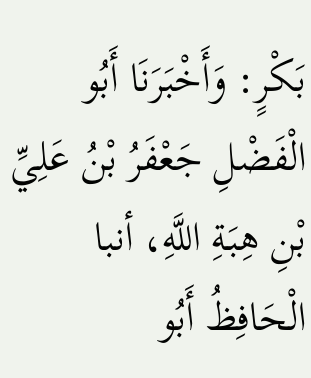بَكْرٍ: وَأَخْبَرَنَا أَبُو الْفَضْلِ جَعْفَرُ بْنُ عَلِيِّ بْنِ هِبَةِ اللَّهِ، أنبا الْحَافِظُ أَبُو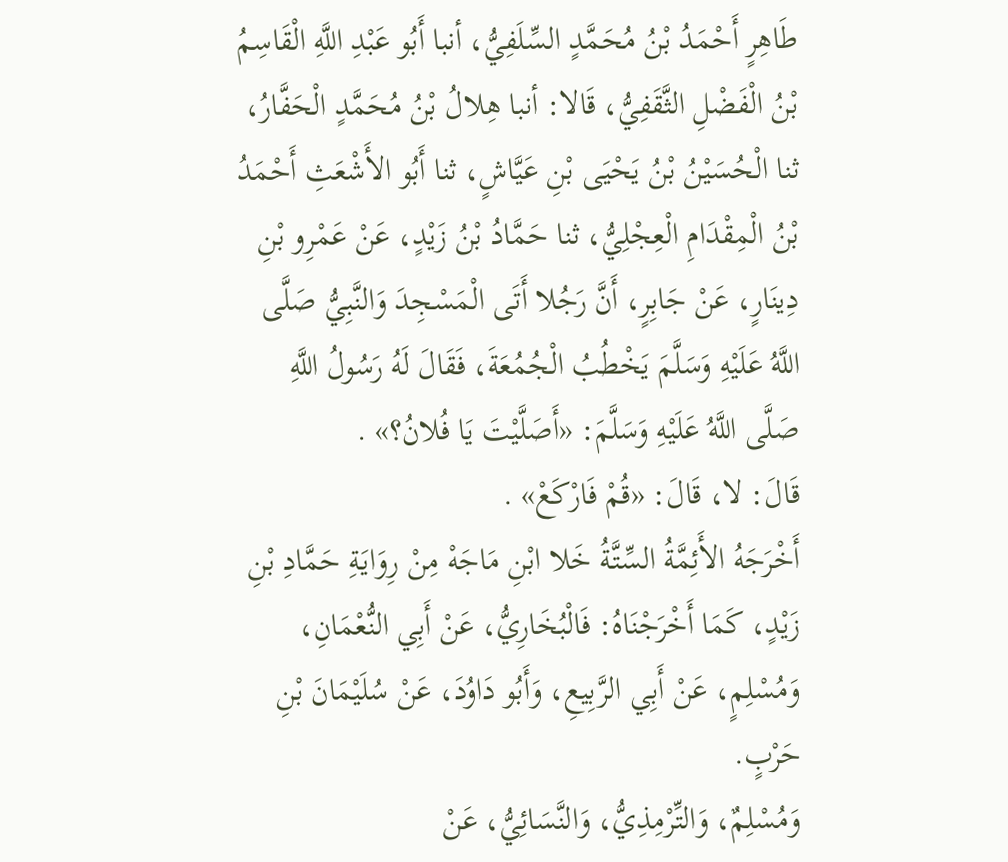طَاهِرٍ أَحْمَدُ بْنُ مُحَمَّدٍ السِّلَفِيُّ، أنبا أَبُو عَبْدِ اللَّهِ الْقَاسِمُ بْنُ الْفَضْلِ الثَّقَفِيُّ، قَالا: أنبا هِلالُ بْنُ مُحَمَّدٍ الْحَفَّارُ، ثنا الْحُسَيْنُ بْنُ يَحْيَى بْنِ عَيَّاشٍ، ثنا أَبُو الأَشْعَثِ أَحْمَدُ بْنُ الْمِقْدَامِ الْعِجْلِيُّ، ثنا حَمَّادُ بْنُ زَيْدٍ، عَنْ عَمْرِو بْنِ دِينَارٍ، عَنْ جَابِرٍ، أَنَّ رَجُلا أَتَى الْمَسْجِدَ وَالنَّبِيُّ صَلَّى اللَّهُ عَلَيْهِ وَسَلَّمَ يَخْطُبُ الْجُمُعَةَ، فَقَالَ لَهُ رَسُولُ اللَّهِ صَلَّى اللَّهُ عَلَيْهِ وَسَلَّمَ: «أَصَلَّيْتَ يَا فُلانُ؟» .
قَالَ: لا، قَالَ: «قُمْ فَارْكَعْ» .
أَخْرَجَهُ الأَئِمَّةُ السِّتَّةُ خَلا ابْنِ مَاجَهْ مِنْ رِوَايَةِ حَمَّادِ بْنِ زَيْدٍ، كَمَا أَخْرَجْنَاهُ: فَالْبُخَارِيُّ، عَنْ أَبِي النُّعْمَانِ، وَمُسْلِمٍ، عَنْ أَبِي الرَّبِيعِ، وَأَبُو دَاوُدَ، عَنْ سُلَيْمَانَ بْنِ حَرْبٍ.
وَمُسْلِمٌ، وَالتِّرْمِذِيُّ، وَالنَّسَائِيُّ، عَنْ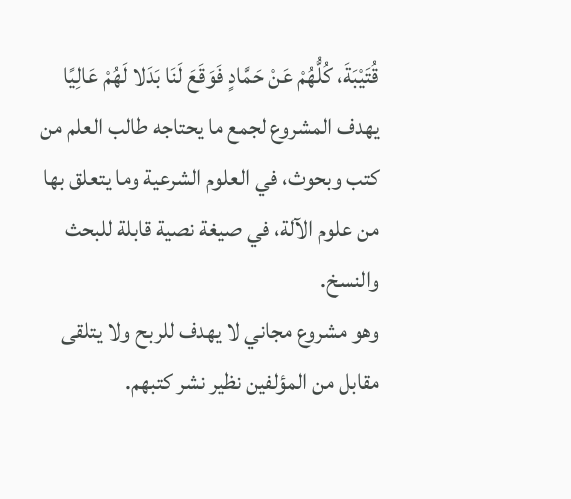قُتَيْبَةَ، كُلُّهُمْ عَنْ حَمَّادٍ فَوَقَعَ لَنَا بَدَلا لَهُمْ عَالِيًا
يهدف المشروع لجمع ما يحتاجه طالب العلم من كتب وبحوث، في العلوم الشرعية وما يتعلق بها من علوم الآلة، في صيغة نصية قابلة للبحث والنسخ.
وهو مشروع مجاني لا يهدف للربح ولا يتلقى مقابل من المؤلفين نظير نشر كتبهم.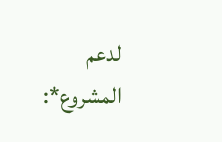لدعم المشروع*: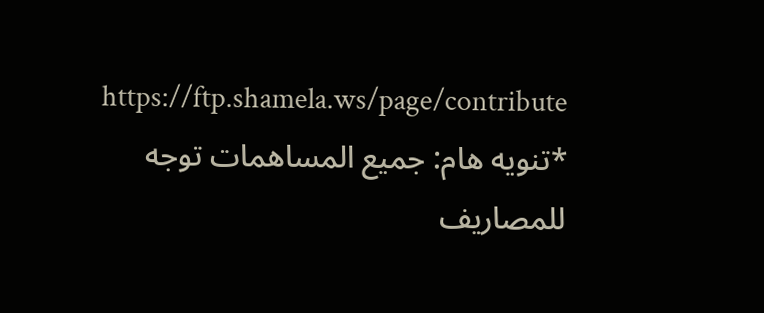https://ftp.shamela.ws/page/contribute
*تنويه هام: جميع المساهمات توجه للمصاريف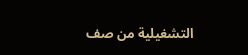التشغيلية من صف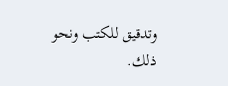وتدقيق للكتب ونحو ذلك.